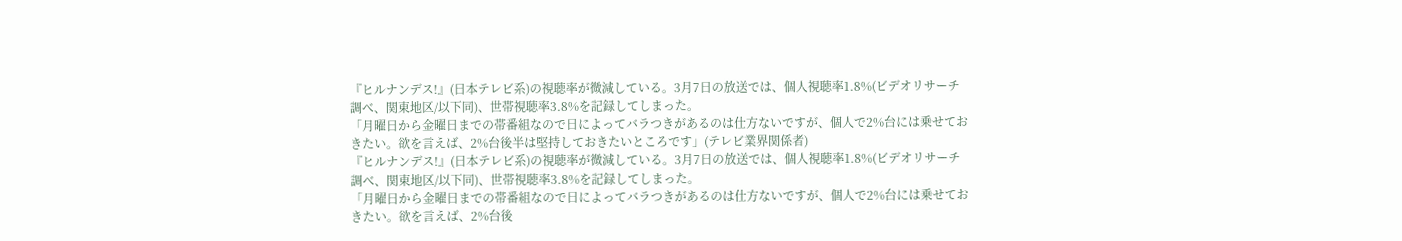『ヒルナンデス!』(日本テレビ系)の視聴率が微減している。3月7日の放送では、個人視聴率1.8%(ビデオリサーチ調べ、関東地区/以下同)、世帯視聴率3.8%を記録してしまった。
「月曜日から金曜日までの帯番組なので日によってバラつきがあるのは仕方ないですが、個人で2%台には乗せておきたい。欲を言えば、2%台後半は堅持しておきたいところです」(テレビ業界関係者)
『ヒルナンデス!』(日本テレビ系)の視聴率が微減している。3月7日の放送では、個人視聴率1.8%(ビデオリサーチ調べ、関東地区/以下同)、世帯視聴率3.8%を記録してしまった。
「月曜日から金曜日までの帯番組なので日によってバラつきがあるのは仕方ないですが、個人で2%台には乗せておきたい。欲を言えば、2%台後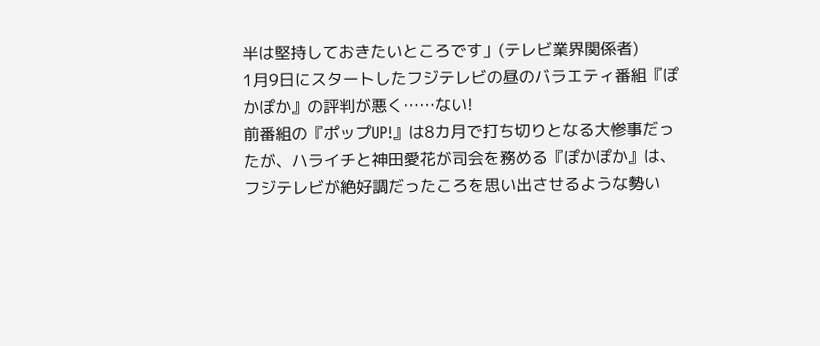半は堅持しておきたいところです」(テレビ業界関係者)
1月9日にスタートしたフジテレビの昼のバラエティ番組『ぽかぽか』の評判が悪く……ない!
前番組の『ポップUP!』は8カ月で打ち切りとなる大惨事だったが、ハライチと神田愛花が司会を務める『ぽかぽか』は、フジテレビが絶好調だったころを思い出させるような勢い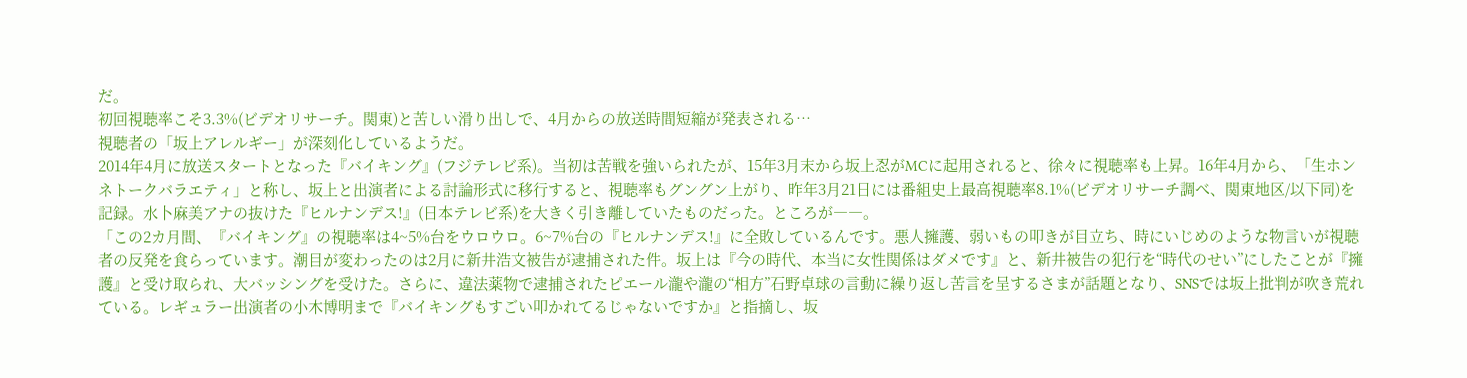だ。
初回視聴率こそ3.3%(ビデオリサーチ。関東)と苦しい滑り出しで、4月からの放送時間短縮が発表される…
視聴者の「坂上アレルギー」が深刻化しているようだ。
2014年4月に放送スタートとなった『バイキング』(フジテレビ系)。当初は苦戦を強いられたが、15年3月末から坂上忍がMCに起用されると、徐々に視聴率も上昇。16年4月から、「生ホンネトークバラエティ」と称し、坂上と出演者による討論形式に移行すると、視聴率もグングン上がり、昨年3月21日には番組史上最高視聴率8.1%(ビデオリサーチ調べ、関東地区/以下同)を記録。水卜麻美アナの抜けた『ヒルナンデス!』(日本テレビ系)を大きく引き離していたものだった。ところが――。
「この2カ月間、『バイキング』の視聴率は4~5%台をウロウロ。6~7%台の『ヒルナンデス!』に全敗しているんです。悪人擁護、弱いもの叩きが目立ち、時にいじめのような物言いが視聴者の反発を食らっています。潮目が変わったのは2月に新井浩文被告が逮捕された件。坂上は『今の時代、本当に女性関係はダメです』と、新井被告の犯行を“時代のせい”にしたことが『擁護』と受け取られ、大バッシングを受けた。さらに、違法薬物で逮捕されたピエール瀧や瀧の“相方”石野卓球の言動に繰り返し苦言を呈するさまが話題となり、SNSでは坂上批判が吹き荒れている。レギュラー出演者の小木博明まで『バイキングもすごい叩かれてるじゃないですか』と指摘し、坂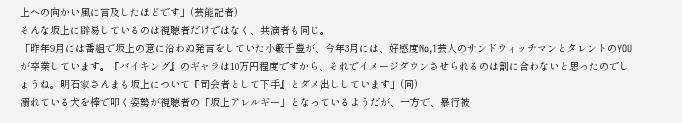上への向かい風に言及したほどです」(芸能記者)
そんな坂上に辟易しているのは視聴者だけではなく、共演者も同じ。
「昨年9月には番組で坂上の意に沿わぬ発言をしていた小籔千豊が、今年3月には、好感度No,1芸人のサンドウィッチマンとタレントのYOUが卒業しています。『バイキング』のギャラは10万円程度ですから、それでイメージダウンさせられるのは割に合わないと思ったのでしょうね。明石家さんまも坂上について『司会者として下手』とダメ出ししています」(同)
溺れている犬を棒で叩く姿勢が視聴者の「坂上アレルギー」となっているようだが、一方で、暴行被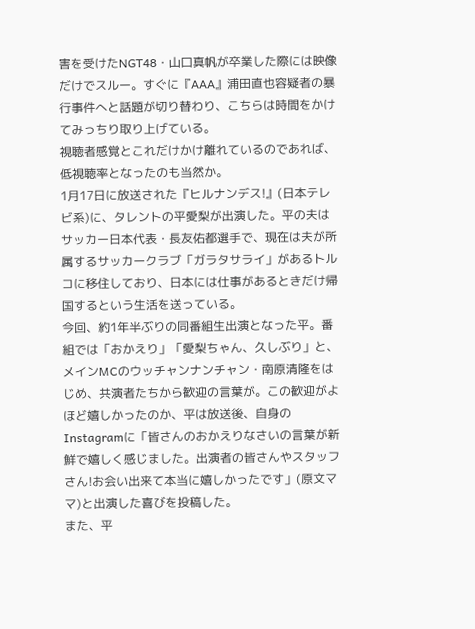害を受けたNGT48・山口真帆が卒業した際には映像だけでスルー。すぐに『AAA』浦田直也容疑者の暴行事件へと話題が切り替わり、こちらは時間をかけてみっちり取り上げている。
視聴者感覚とこれだけかけ離れているのであれば、低視聴率となったのも当然か。
1月17日に放送された『ヒルナンデス!』(日本テレビ系)に、タレントの平愛梨が出演した。平の夫はサッカー日本代表・長友佑都選手で、現在は夫が所属するサッカークラブ「ガラタサライ」があるトルコに移住しており、日本には仕事があるときだけ帰国するという生活を送っている。
今回、約1年半ぶりの同番組生出演となった平。番組では「おかえり」「愛梨ちゃん、久しぶり」と、メインMCのウッチャンナンチャン・南原清隆をはじめ、共演者たちから歓迎の言葉が。この歓迎がよほど嬉しかったのか、平は放送後、自身のInstagramに「皆さんのおかえりなさいの言葉が新鮮で嬉しく感じました。出演者の皆さんやスタッフさん!お会い出来て本当に嬉しかったです」(原文ママ)と出演した喜びを投稿した。
また、平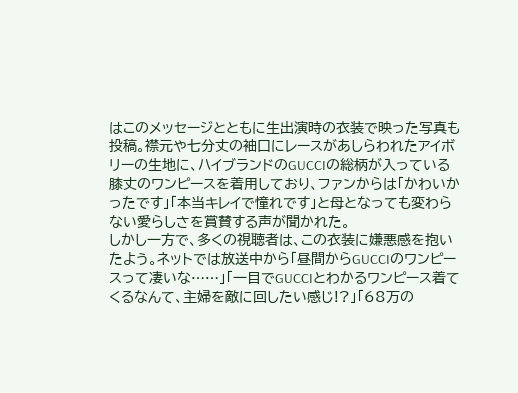はこのメッセージとともに生出演時の衣装で映った写真も投稿。襟元や七分丈の袖口にレースがあしらわれたアイボリーの生地に、ハイブランドのGUCCIの総柄が入っている膝丈のワンピースを着用しており、ファンからは「かわいかったです」「本当キレイで憧れです」と母となっても変わらない愛らしさを賞賛する声が聞かれた。
しかし一方で、多くの視聴者は、この衣装に嫌悪感を抱いたよう。ネットでは放送中から「昼間からGUCCIのワンピースって凄いな……」「一目でGUCCIとわかるワンピース着てくるなんて、主婦を敵に回したい感じ!?」「68万の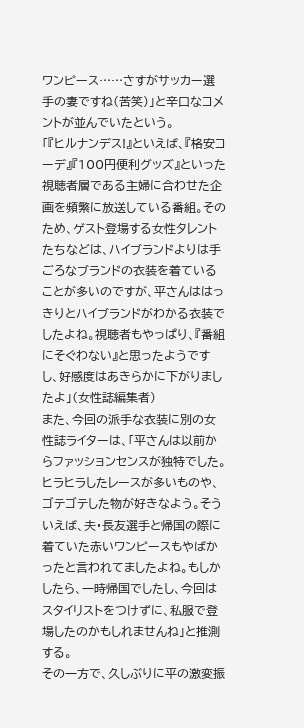ワンピース……さすがサッカー選手の妻ですね(苦笑)」と辛口なコメントが並んでいたという。
「『ヒルナンデス!』といえば、『格安コーデ』『100円便利グッズ』といった視聴者層である主婦に合わせた企画を頻繁に放送している番組。そのため、ゲスト登場する女性タレントたちなどは、ハイブランドよりは手ごろなブランドの衣装を着ていることが多いのですが、平さんははっきりとハイブランドがわかる衣装でしたよね。視聴者もやっぱり、『番組にそぐわない』と思ったようですし、好感度はあきらかに下がりましたよ」(女性誌編集者)
また、今回の派手な衣装に別の女性誌ライターは、「平さんは以前からファッションセンスが独特でした。ヒラヒラしたレースが多いものや、ゴテゴテした物が好きなよう。そういえば、夫・長友選手と帰国の際に着ていた赤いワンピースもやばかったと言われてましたよね。もしかしたら、一時帰国でしたし、今回はスタイリストをつけずに、私服で登場したのかもしれませんね」と推測する。
その一方で、久しぶりに平の激変振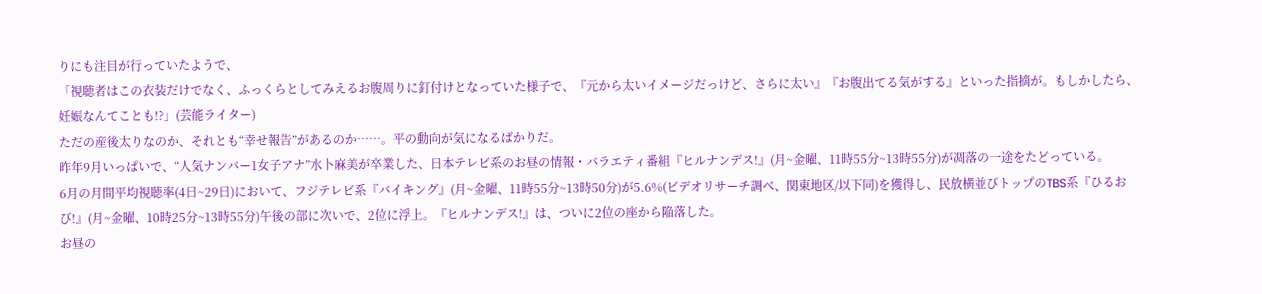りにも注目が行っていたようで、
「視聴者はこの衣装だけでなく、ふっくらとしてみえるお腹周りに釘付けとなっていた様子で、『元から太いイメージだっけど、さらに太い』『お腹出てる気がする』といった指摘が。もしかしたら、妊娠なんてことも!?」(芸能ライター)
ただの産後太りなのか、それとも“幸せ報告”があるのか……。平の動向が気になるばかりだ。
昨年9月いっぱいで、“人気ナンバー1女子アナ”水卜麻美が卒業した、日本テレビ系のお昼の情報・バラエティ番組『ヒルナンデス!』(月~金曜、11時55分~13時55分)が凋落の一途をたどっている。
6月の月間平均視聴率(4日~29日)において、フジテレビ系『バイキング』(月~金曜、11時55分~13時50分)が5.6%(ビデオリサーチ調べ、関東地区/以下同)を獲得し、民放横並びトップのTBS系『ひるおび!』(月~金曜、10時25分~13時55分)午後の部に次いで、2位に浮上。『ヒルナンデス!』は、ついに2位の座から陥落した。
お昼の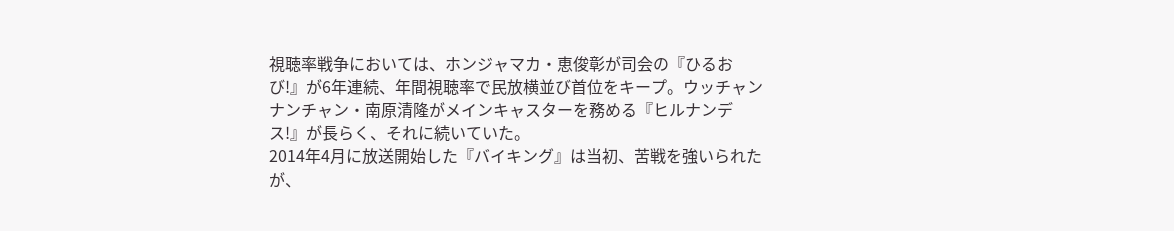視聴率戦争においては、ホンジャマカ・恵俊彰が司会の『ひるおび!』が6年連続、年間視聴率で民放横並び首位をキープ。ウッチャンナンチャン・南原清隆がメインキャスターを務める『ヒルナンデス!』が長らく、それに続いていた。
2014年4月に放送開始した『バイキング』は当初、苦戦を強いられたが、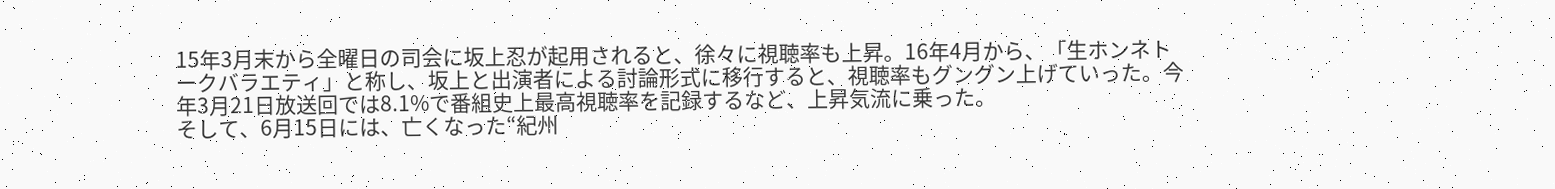15年3月末から全曜日の司会に坂上忍が起用されると、徐々に視聴率も上昇。16年4月から、「生ホンネトークバラエティ」と称し、坂上と出演者による討論形式に移行すると、視聴率もグングン上げていった。今年3月21日放送回では8.1%で番組史上最高視聴率を記録するなど、上昇気流に乗った。
そして、6月15日には、亡くなった“紀州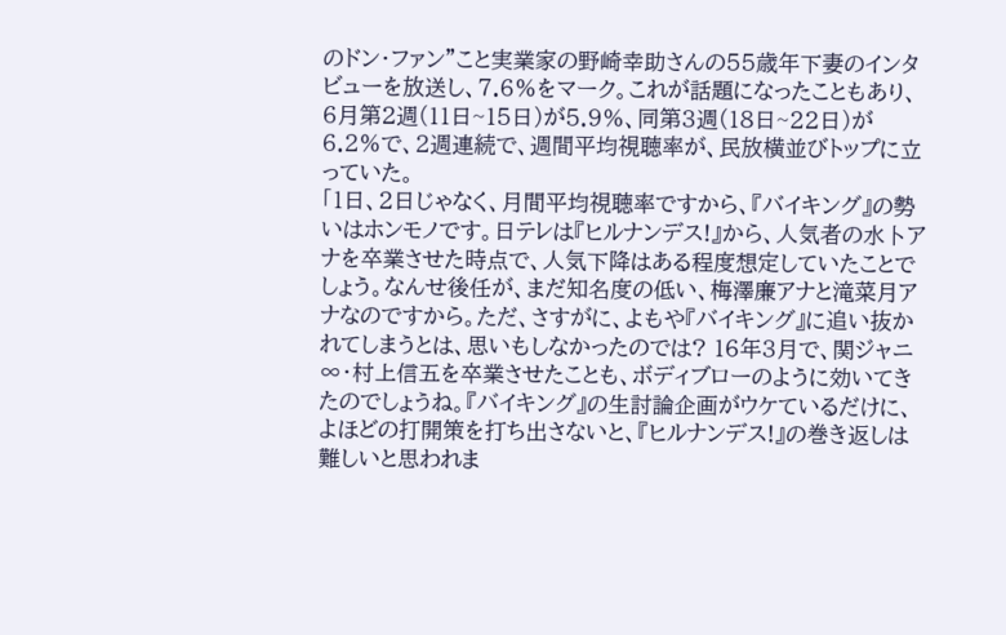のドン・ファン”こと実業家の野崎幸助さんの55歳年下妻のインタビューを放送し、7.6%をマーク。これが話題になったこともあり、6月第2週(11日~15日)が5.9%、同第3週(18日~22日)が6.2%で、2週連続で、週間平均視聴率が、民放横並びトップに立っていた。
「1日、2日じゃなく、月間平均視聴率ですから、『バイキング』の勢いはホンモノです。日テレは『ヒルナンデス!』から、人気者の水卜アナを卒業させた時点で、人気下降はある程度想定していたことでしょう。なんせ後任が、まだ知名度の低い、梅澤廉アナと滝菜月アナなのですから。ただ、さすがに、よもや『バイキング』に追い抜かれてしまうとは、思いもしなかったのでは? 16年3月で、関ジャニ∞・村上信五を卒業させたことも、ボディブローのように効いてきたのでしょうね。『バイキング』の生討論企画がウケているだけに、よほどの打開策を打ち出さないと、『ヒルナンデス!』の巻き返しは難しいと思われま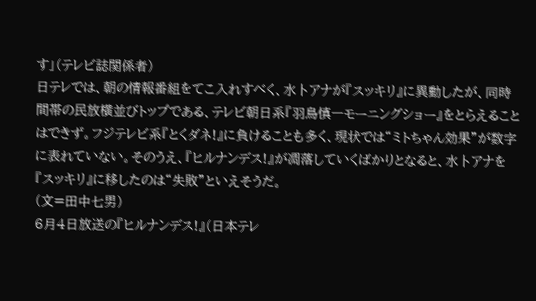す」(テレビ誌関係者)
日テレでは、朝の情報番組をてこ入れすべく、水卜アナが『スッキリ』に異動したが、同時間帯の民放横並びトップである、テレビ朝日系『羽鳥慎一モーニングショー』をとらえることはできず。フジテレビ系『とくダネ!』に負けることも多く、現状では“ミトちゃん効果”が数字に表れていない。そのうえ、『ヒルナンデス!』が凋落していくばかりとなると、水卜アナを『スッキリ』に移したのは“失敗”といえそうだ。
(文=田中七男)
6月4日放送の『ヒルナンデス!』(日本テレ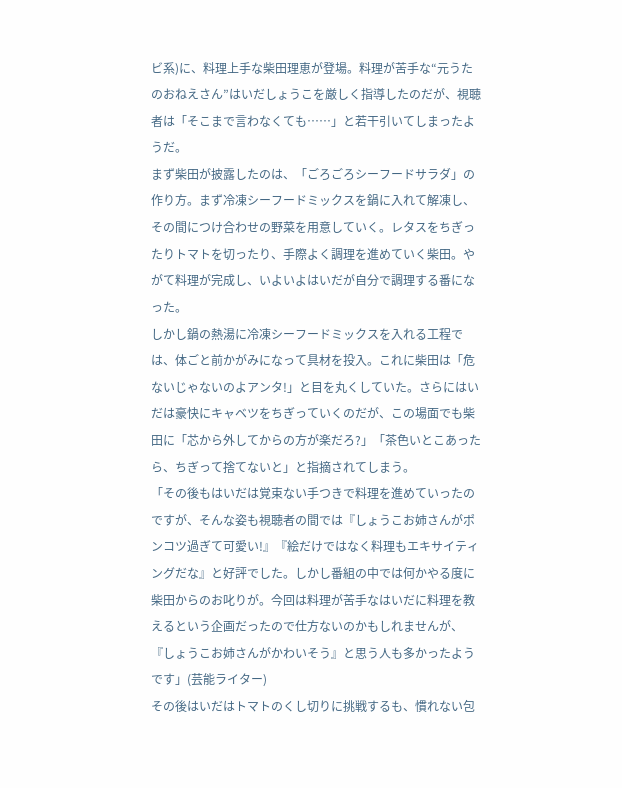ビ系)に、料理上手な柴田理恵が登場。料理が苦手な“元うたのおねえさん”はいだしょうこを厳しく指導したのだが、視聴者は「そこまで言わなくても……」と若干引いてしまったようだ。
まず柴田が披露したのは、「ごろごろシーフードサラダ」の作り方。まず冷凍シーフードミックスを鍋に入れて解凍し、その間につけ合わせの野菜を用意していく。レタスをちぎったりトマトを切ったり、手際よく調理を進めていく柴田。やがて料理が完成し、いよいよはいだが自分で調理する番になった。
しかし鍋の熱湯に冷凍シーフードミックスを入れる工程では、体ごと前かがみになって具材を投入。これに柴田は「危ないじゃないのよアンタ!」と目を丸くしていた。さらにはいだは豪快にキャベツをちぎっていくのだが、この場面でも柴田に「芯から外してからの方が楽だろ?」「茶色いとこあったら、ちぎって捨てないと」と指摘されてしまう。
「その後もはいだは覚束ない手つきで料理を進めていったのですが、そんな姿も視聴者の間では『しょうこお姉さんがポンコツ過ぎて可愛い!』『絵だけではなく料理もエキサイティングだな』と好評でした。しかし番組の中では何かやる度に柴田からのお叱りが。今回は料理が苦手なはいだに料理を教えるという企画だったので仕方ないのかもしれませんが、『しょうこお姉さんがかわいそう』と思う人も多かったようです」(芸能ライター)
その後はいだはトマトのくし切りに挑戦するも、慣れない包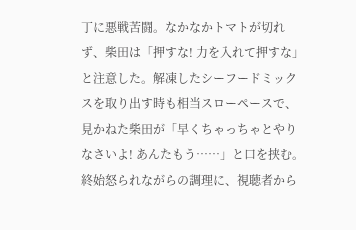丁に悪戦苦闘。なかなかトマトが切れず、柴田は「押すな! 力を入れて押すな」と注意した。解凍したシーフードミックスを取り出す時も相当スローペースで、見かねた柴田が「早くちゃっちゃとやりなさいよ! あんたもう……」と口を挟む。終始怒られながらの調理に、視聴者から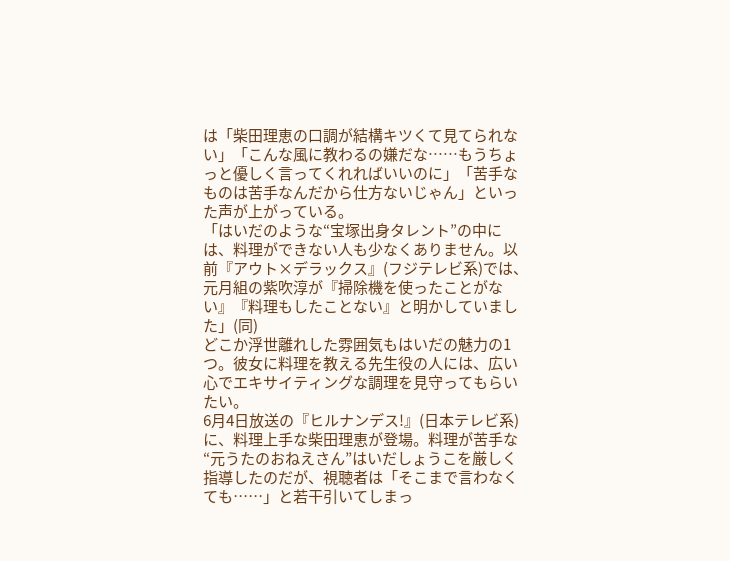は「柴田理恵の口調が結構キツくて見てられない」「こんな風に教わるの嫌だな……もうちょっと優しく言ってくれればいいのに」「苦手なものは苦手なんだから仕方ないじゃん」といった声が上がっている。
「はいだのような“宝塚出身タレント”の中には、料理ができない人も少なくありません。以前『アウト×デラックス』(フジテレビ系)では、元月組の紫吹淳が『掃除機を使ったことがない』『料理もしたことない』と明かしていました」(同)
どこか浮世離れした雰囲気もはいだの魅力の1つ。彼女に料理を教える先生役の人には、広い心でエキサイティングな調理を見守ってもらいたい。
6月4日放送の『ヒルナンデス!』(日本テレビ系)に、料理上手な柴田理恵が登場。料理が苦手な“元うたのおねえさん”はいだしょうこを厳しく指導したのだが、視聴者は「そこまで言わなくても……」と若干引いてしまっ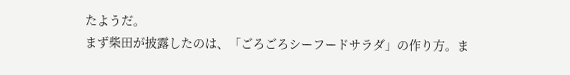たようだ。
まず柴田が披露したのは、「ごろごろシーフードサラダ」の作り方。ま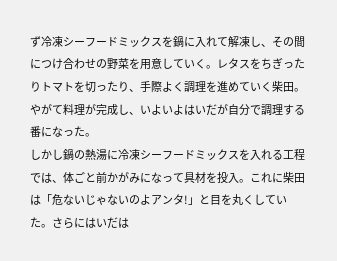ず冷凍シーフードミックスを鍋に入れて解凍し、その間につけ合わせの野菜を用意していく。レタスをちぎったりトマトを切ったり、手際よく調理を進めていく柴田。やがて料理が完成し、いよいよはいだが自分で調理する番になった。
しかし鍋の熱湯に冷凍シーフードミックスを入れる工程では、体ごと前かがみになって具材を投入。これに柴田は「危ないじゃないのよアンタ!」と目を丸くしていた。さらにはいだは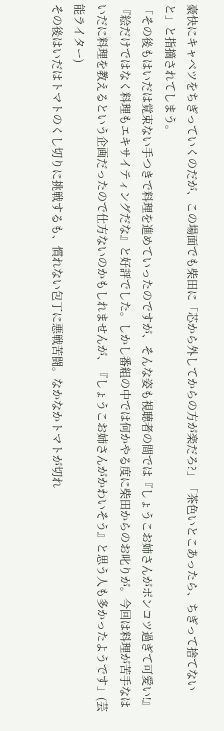豪快にキャベツをちぎっていくのだが、この場面でも柴田に「芯から外してからの方が楽だろ?」「茶色いとこあったら、ちぎって捨てないと」と指摘されてしまう。
「その後もはいだは覚束ない手つきで料理を進めていったのですが、そんな姿も視聴者の間では『しょうこお姉さんがポンコツ過ぎて可愛い!』『絵だけではなく料理もエキサイティングだな』と好評でした。しかし番組の中では何かやる度に柴田からのお叱りが。今回は料理が苦手なはいだに料理を教えるという企画だったので仕方ないのかもしれませんが、『しょうこお姉さんがかわいそう』と思う人も多かったようです」(芸能ライター)
その後はいだはトマトのくし切りに挑戦するも、慣れない包丁に悪戦苦闘。なかなかトマトが切れ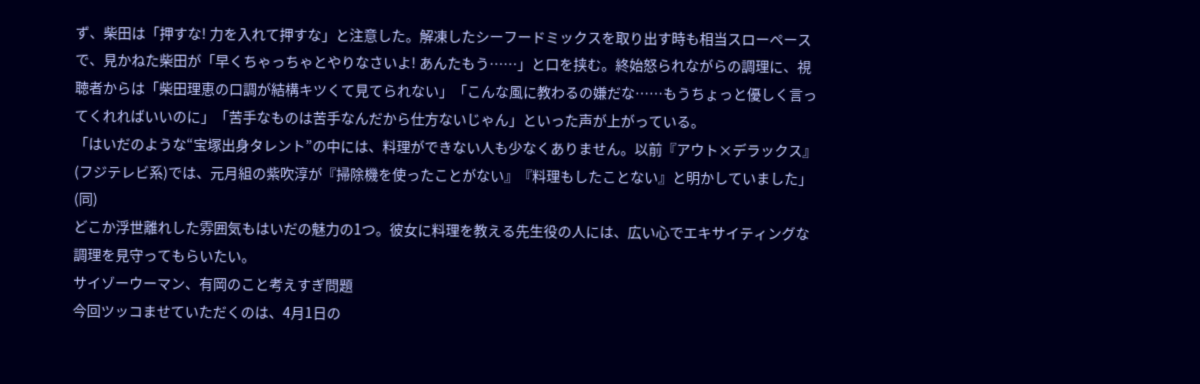ず、柴田は「押すな! 力を入れて押すな」と注意した。解凍したシーフードミックスを取り出す時も相当スローペースで、見かねた柴田が「早くちゃっちゃとやりなさいよ! あんたもう……」と口を挟む。終始怒られながらの調理に、視聴者からは「柴田理恵の口調が結構キツくて見てられない」「こんな風に教わるの嫌だな……もうちょっと優しく言ってくれればいいのに」「苦手なものは苦手なんだから仕方ないじゃん」といった声が上がっている。
「はいだのような“宝塚出身タレント”の中には、料理ができない人も少なくありません。以前『アウト×デラックス』(フジテレビ系)では、元月組の紫吹淳が『掃除機を使ったことがない』『料理もしたことない』と明かしていました」(同)
どこか浮世離れした雰囲気もはいだの魅力の1つ。彼女に料理を教える先生役の人には、広い心でエキサイティングな調理を見守ってもらいたい。
サイゾーウーマン、有岡のこと考えすぎ問題
今回ツッコませていただくのは、4月1日の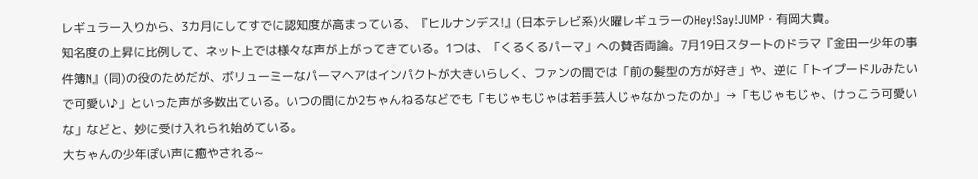レギュラー入りから、3カ月にしてすでに認知度が高まっている、『ヒルナンデス!』(日本テレビ系)火曜レギュラーのHey!Say!JUMP・有岡大貴。
知名度の上昇に比例して、ネット上では様々な声が上がってきている。1つは、「くるくるパーマ」への賛否両論。7月19日スタートのドラマ『金田一少年の事件簿N』(同)の役のためだが、ボリューミーなパーマヘアはインパクトが大きいらしく、ファンの間では「前の髪型の方が好き」や、逆に「トイプードルみたいで可愛い♪」といった声が多数出ている。いつの間にか2ちゃんねるなどでも「もじゃもじゃは若手芸人じゃなかったのか」→「もじゃもじゃ、けっこう可愛いな」などと、妙に受け入れられ始めている。
大ちゃんの少年ぽい声に癒やされる~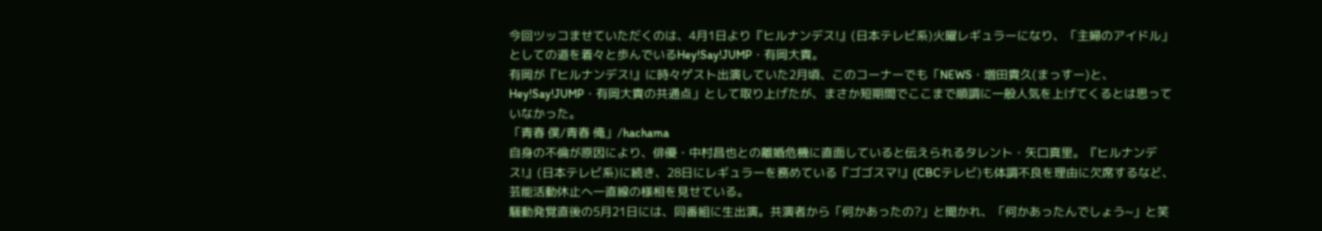今回ツッコませていただくのは、4月1日より『ヒルナンデス!』(日本テレビ系)火曜レギュラーになり、「主婦のアイドル」としての道を着々と歩んでいるHey!Say!JUMP・有岡大貴。
有岡が『ヒルナンデス!』に時々ゲスト出演していた2月頃、このコーナーでも「NEWS・増田貴久(まっすー)と、Hey!Say!JUMP・有岡大貴の共通点」として取り上げたが、まさか短期間でここまで順調に一般人気を上げてくるとは思っていなかった。
「青春 僕/青春 俺」/hachama
自身の不倫が原因により、俳優・中村昌也との離婚危機に直面していると伝えられるタレント・矢口真里。『ヒルナンデス!』(日本テレビ系)に続き、28日にレギュラーを務めている『ゴゴスマ!』(CBCテレビ)も体調不良を理由に欠席するなど、芸能活動休止へ一直線の様相を見せている。
騒動発覚直後の5月21日には、同番組に生出演。共演者から「何かあったの?」と聞かれ、「何かあったんでしょう~」と笑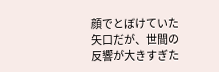顔でとぼけていた矢口だが、世間の反響が大きすぎた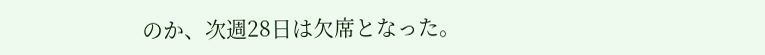のか、次週28日は欠席となった。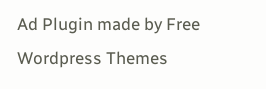Ad Plugin made by Free Wordpress Themes